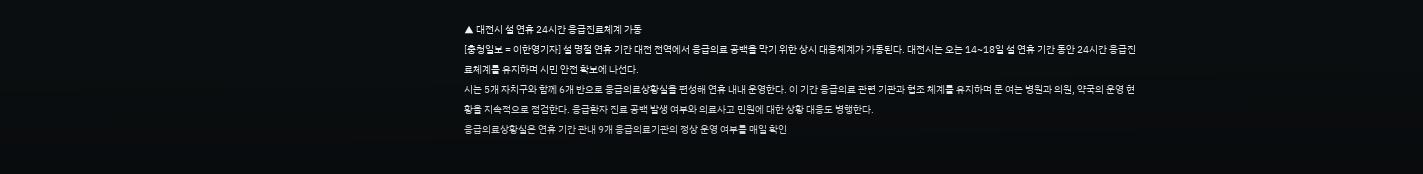▲ 대전시 설 연휴 24시간 응급진료체계 가동
[충청일보 = 이한영기자] 설 명절 연휴 기간 대전 전역에서 응급의료 공백을 막기 위한 상시 대응체계가 가동된다. 대전시는 오는 14~18일 설 연휴 기간 동안 24시간 응급진료체계를 유지하며 시민 안전 확보에 나선다.
시는 5개 자치구와 함께 6개 반으로 응급의료상황실을 편성해 연휴 내내 운영한다. 이 기간 응급의료 관련 기관과 협조 체계를 유지하며 문 여는 병원과 의원, 약국의 운영 현황을 지속적으로 점검한다. 응급환자 진료 공백 발생 여부와 의료사고 민원에 대한 상황 대응도 병행한다.
응급의료상황실은 연휴 기간 관내 9개 응급의료기관의 정상 운영 여부를 매일 확인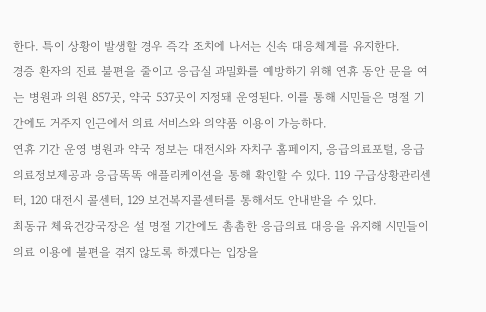한다. 특이 상황이 발생할 경우 즉각 조치에 나서는 신속 대응체계를 유지한다.
경증 환자의 진료 불편을 줄이고 응급실 과밀화를 예방하기 위해 연휴 동안 문을 여는 병원과 의원 857곳, 약국 537곳이 지정돼 운영된다. 이를 통해 시민들은 명절 기간에도 거주지 인근에서 의료 서비스와 의약품 이용이 가능하다.
연휴 기간 운영 병원과 약국 정보는 대전시와 자치구 홈페이지, 응급의료포털, 응급의료정보제공과 응급똑똑 애플리케이션을 통해 확인할 수 있다. 119 구급상황관리센터, 120 대전시 콜센터, 129 보건복지콜센터를 통해서도 안내받을 수 있다.
최동규 체육건강국장은 설 명절 기간에도 촘촘한 응급의료 대응을 유지해 시민들이 의료 이용에 불편을 겪지 않도록 하겠다는 입장을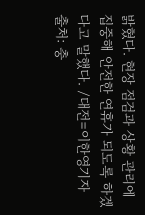밝혔다. 현장 점검과 상황 관리에 집중해 안전한 연휴가 되도록 하겠다고 말했다. /대전=이한영기자
출처: 충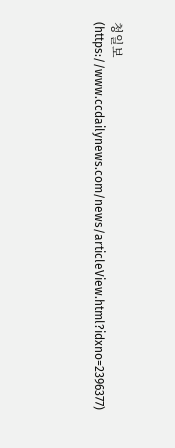청일보(https://www.ccdailynews.com/news/articleView.html?idxno=2396377)